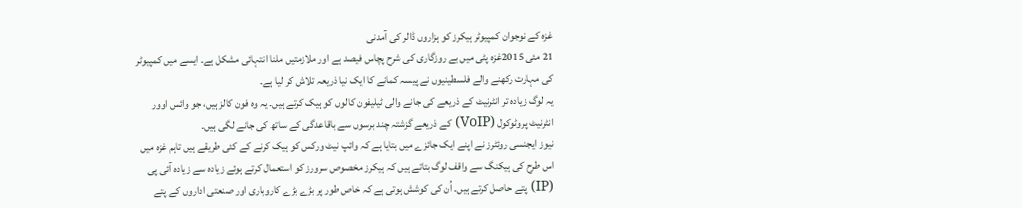غزہ کے نوجوان کمپیوٹر ہیکرز کو ہزاروں ڈالر کی آمدنی
21 مئی 2015غزہ پٹی میں بے روزگاری کی شرح پچاس فیصد ہے اور ملازمتیں ملنا انتہائی مشکل ہے۔ ایسے میں کمپیوٹر کی مہارت رکھنے والے فلسطینیوں نے پیسہ کمانے کا ایک نیا ذریعہ تلاش کر لیا ہے۔
یہ لوگ زیادہ تر انٹرنیٹ کے ذریعے کی جانے والی ٹیلیفون کالوں کو ہیک کرتے ہیں۔ یہ وہ فون کالز ہیں، جو وائس اوور انٹرنیٹ پروٹوکول (VoIP) کے ذریعے گزشتہ چند برسوں سے باقاعدگی کے ساتھ کی جانے لگی ہیں۔
نیوز ایجنسی روئٹرز نے اپنے ایک جائزے میں بتایا ہے کہ وائپ نیٹ ورکس کو ہیک کرنے کے کئی طریقے ہیں تاہم غزہ میں اس طرح کی ہیکنگ سے واقف لوگ بتاتے ہیں کہ ہیکرز مخصوص سرورز کو استعمال کرتے ہوئے زیادہ سے زیادہ آئی پی (IP) پتے حاصل کرتے ہیں۔ اُن کی کوشش ہوتی ہے کہ خاص طور پر بڑے بڑے کاروباری اور صنعتی اداروں کے پتے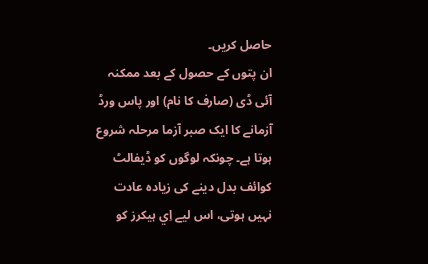حاصل کریں۔
ان پتوں کے حصول کے بعد ممکنہ آئی ڈی (صارف کا نام) اور پاس ورڈ آزمانے کا ایک صبر آزما مرحلہ شروع ہوتا ہے۔ چونکہ لوگوں کو ڈیفالٹ کوائف بدل دینے کی زیادہ عادت نہیں ہوتی، اس لیے اِي ہیکرز کو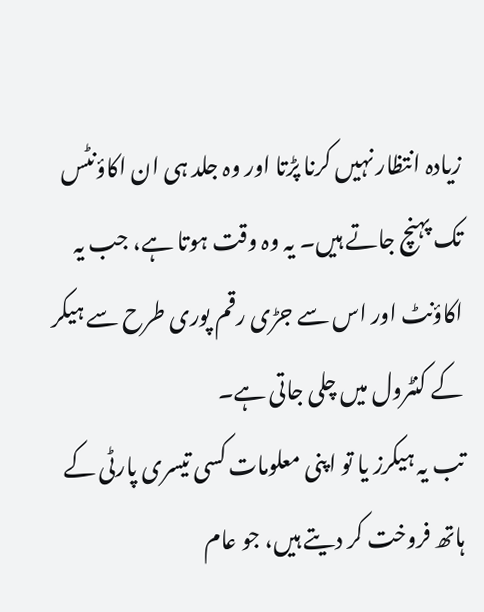زیادہ انتظار نہیں کرنا پڑتا اور وہ جلد ہی ان اکاؤنٹس تک پہنچ جاتے ہیں۔ یہ وہ وقت ہوتا ہے، جب یہ اکاؤنٹ اور اس سے جڑی رقم پوری طرح سے ہیکر کے کنٹرول میں چلی جاتی ہے۔
تب یہ ہیکرز یا تو اپنی معلومات کسی تیسری پارٹی کے ہاتھ فروخت کر دیتے ہیں، جو عام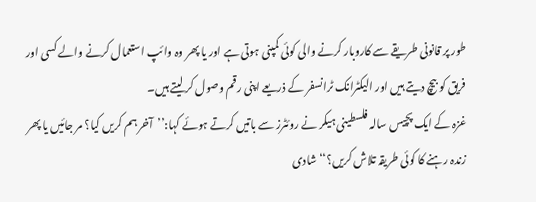طور پر قانونی طریقے سے کاروبار کرنے والی کوئی کمپنی ہوتی ہے اور یا پھر وہ وائپ استعمال کرنے والے کسی اور فریق کو بیچ دیتے ہیں اور الیکٹرانک ٹرانسفر کے ذریعے اپنی رقم وصول کر لیتے ہیں۔
غزہ کے ایک پچیس سالہ فلسطینی ہیکر نے روئٹرز سے باتیں کرتے ہوئے کہا:’’آخر ہم کریں کیا؟ مر جائیں یا پھر زندہ رہنے کا کوئی طریقہ تلاش کریں؟‘‘ شادی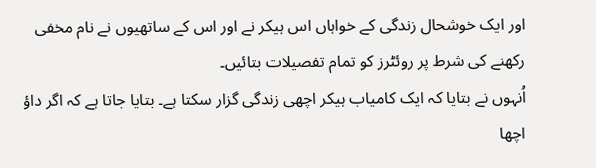اور ایک خوشحال زندگی کے خواہاں اس ہیکر نے اور اس کے ساتھیوں نے نام مخفی رکھنے کی شرط پر روئٹرز کو تمام تفصیلات بتائیں۔
اُنہوں نے بتایا کہ ایک کامیاب ہیکر اچھی زندگی گزار سکتا ہے۔ بتایا جاتا ہے کہ اگر داؤ اچھا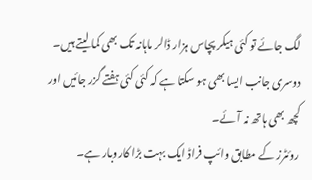لگ جائے تو کئی ہیکر پچاس ہزار ڈالر ماہانہ تک بھی کما لیتے ہیں۔ دوسری جانب ایسا بھی ہو سکتا ہے کہ کئی کئی ہفتے گزر جائیں اور کچھ بھی ہاتھ نہ آئے۔
روئٹرز کے مطابق وائپ فراڈ ایک بہت بڑا کاروبار ہے۔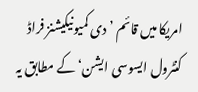امریکا میں قائم ’دی کمیونیکیشنز فراڈ کنٹرول ایسوسی ایشن‘ کے مطابق یہ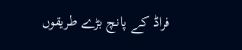فراڈ کے پانچ بڑے طریقوں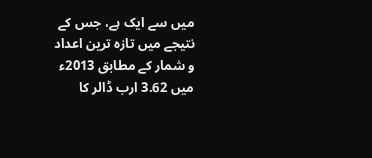میں سے ایک ہے، جس کے نتیجے میں تازہ ترین اعداد و شمار کے مطابق 2013ء میں 3.62 ارب ڈالر کا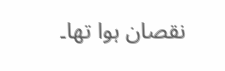نقصان ہوا تھا۔